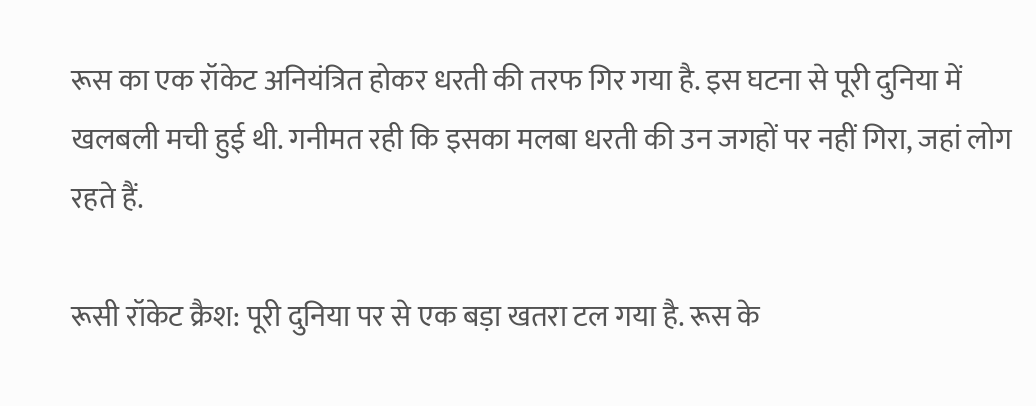रूस का एक रॉकेट अनियंत्रित होकर धरती की तरफ गिर गया है. इस घटना से पूरी दुनिया में खलबली मची हुई थी. गनीमत रही कि इसका मलबा धरती की उन जगहों पर नहीं गिरा, जहां लोग रहते हैं.

रूसी रॉकेट क्रैश: पूरी दुनिया पर से एक बड़ा खतरा टल गया है. रूस के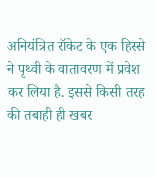अनियंत्रित रॉकेट के एक हिस्से ने पृथ्वी के वातावरण में प्रवेश कर लिया है. इससे किसी तरह की तबाही ही खबर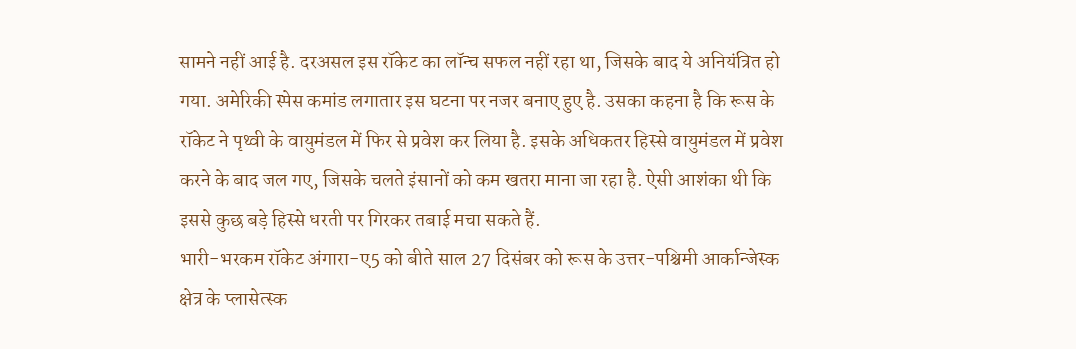सामने नहीं आई है. दरअसल इस रॉकेट का लॉन्च सफल नहीं रहा था, जिसके बाद ये अनियंत्रित हो गया. अमेरिकी स्पेस कमांड लगातार इस घटना पर नजर बनाए हुए है. उसका कहना है कि रूस के रॉकेट ने पृथ्वी के वायुमंडल में फिर से प्रवेश कर लिया है. इसके अधिकतर हिस्से वायुमंडल में प्रवेश करने के बाद जल गए, जिसके चलते इंसानों को कम खतरा माना जा रहा है. ऐसी आशंका थी कि इससे कुछ बड़े हिस्से धरती पर गिरकर तबाई मचा सकते हैं.
भारी-भरकम रॉकेट अंगारा-ए5 को बीते साल 27 दिसंबर को रूस के उत्तर-पश्चिमी आर्कान्जेस्क क्षेत्र के प्लासेत्स्क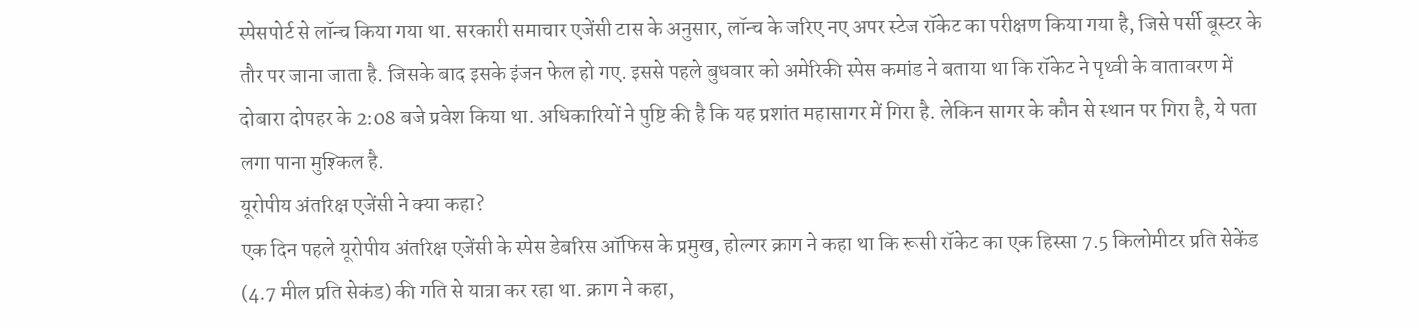स्पेसपोर्ट से लॉन्च किया गया था. सरकारी समाचार एजेंसी टास के अनुसार, लॉन्च के जरिए नए अपर स्टेज रॉकेट का परीक्षण किया गया है, जिसे पर्सी बूस्टर के तौर पर जाना जाता है. जिसके बाद इसके इंजन फेल हो गए. इससे पहले बुधवार को अमेरिकी स्पेस कमांड ने बताया था कि रॉकेट ने पृथ्वी के वातावरण में दोबारा दोपहर के 2:08 बजे प्रवेश किया था. अधिकारियों ने पुष्टि की है कि यह प्रशांत महासागर में गिरा है. लेकिन सागर के कौन से स्थान पर गिरा है, ये पता लगा पाना मुश्किल है.
यूरोपीय अंतरिक्ष एजेंसी ने क्या कहा?
एक दिन पहले यूरोपीय अंतरिक्ष एजेंसी के स्पेस डेबरिस ऑफिस के प्रमुख, होल्गर क्राग ने कहा था कि रूसी रॉकेट का एक हिस्सा 7.5 किलोमीटर प्रति सेकेंड (4.7 मील प्रति सेकंड) की गति से यात्रा कर रहा था. क्राग ने कहा,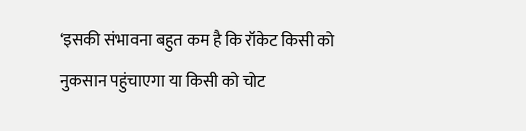‘इसकी संभावना बहुत कम है कि रॉकेट किसी को नुकसान पहुंचाएगा या किसी को चोट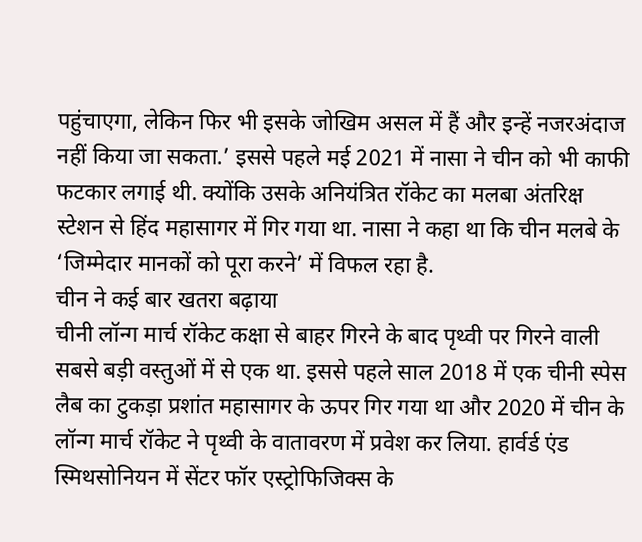पहुंचाएगा, लेकिन फिर भी इसके जोखिम असल में हैं और इन्हें नजरअंदाज नहीं किया जा सकता.’ इससे पहले मई 2021 में नासा ने चीन को भी काफी फटकार लगाई थी. क्योंकि उसके अनियंत्रित रॉकेट का मलबा अंतरिक्ष स्टेशन से हिंद महासागर में गिर गया था. नासा ने कहा था कि चीन मलबे के ‘जिम्मेदार मानकों को पूरा करने’ में विफल रहा है.
चीन ने कई बार खतरा बढ़ाया
चीनी लॉन्ग मार्च रॉकेट कक्षा से बाहर गिरने के बाद पृथ्वी पर गिरने वाली सबसे बड़ी वस्तुओं में से एक था. इससे पहले साल 2018 में एक चीनी स्पेस लैब का टुकड़ा प्रशांत महासागर के ऊपर गिर गया था और 2020 में चीन के लॉन्ग मार्च रॉकेट ने पृथ्वी के वातावरण में प्रवेश कर लिया. हार्वर्ड एंड स्मिथसोनियन में सेंटर फॉर एस्ट्रोफिजिक्स के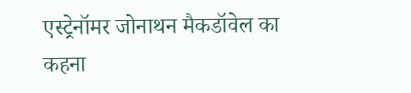एस्ट्रेनॉमर जोनाथन मैकडॉवेल का कहना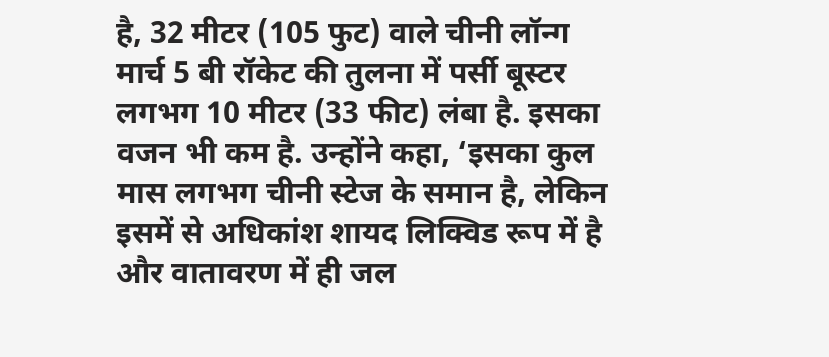है, 32 मीटर (105 फुट) वाले चीनी लॉन्ग मार्च 5 बी रॉकेट की तुलना में पर्सी बूस्टर लगभग 10 मीटर (33 फीट) लंबा है. इसका वजन भी कम है. उन्होंने कहा, ‘इसका कुल मास लगभग चीनी स्टेज के समान है, लेकिन इसमें से अधिकांश शायद लिक्विड रूप में है और वातावरण में ही जल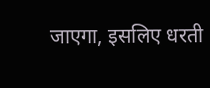जाएगा, इसलिए धरती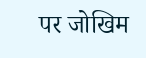पर जोखिम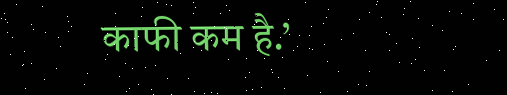काफी कम है.’